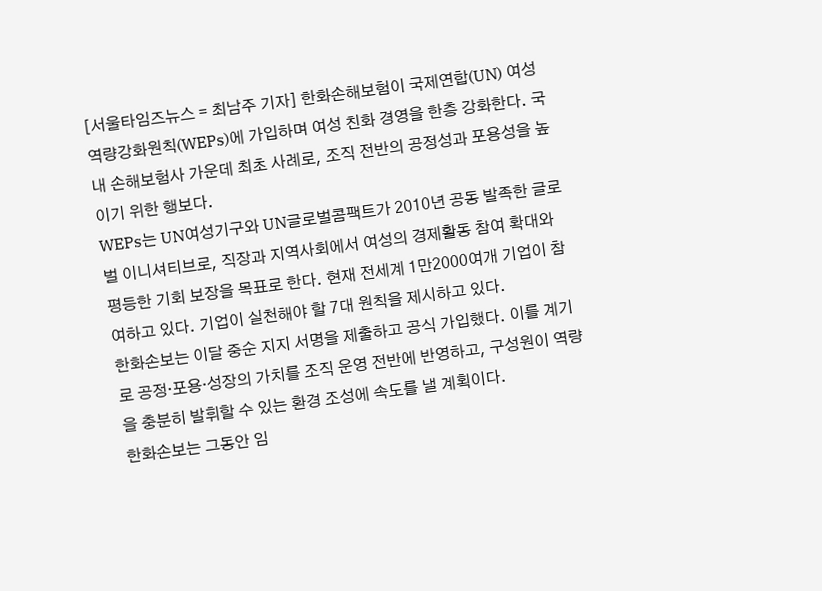[서울타임즈뉴스 = 최남주 기자] 한화손해보험이 국제연합(UN) 여성역량강화원칙(WEPs)에 가입하며 여성 친화 경영을 한층 강화한다. 국내 손해보험사 가운데 최초 사례로, 조직 전반의 공정성과 포용성을 높이기 위한 행보다.
WEPs는 UN여성기구와 UN글로벌콤팩트가 2010년 공동 발족한 글로벌 이니셔티브로, 직장과 지역사회에서 여성의 경제활동 참여 확대와 평등한 기회 보장을 목표로 한다. 현재 전세계 1만2000여개 기업이 참여하고 있다. 기업이 실천해야 할 7대 원칙을 제시하고 있다.
한화손보는 이달 중순 지지 서명을 제출하고 공식 가입했다. 이를 계기로 공정·포용·성장의 가치를 조직 운영 전반에 반영하고, 구성원이 역량을 충분히 발휘할 수 있는 환경 조성에 속도를 낼 계획이다.
한화손보는 그동안 임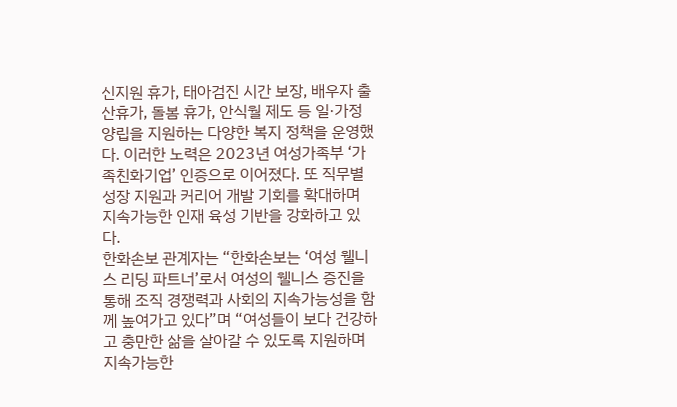신지원 휴가, 태아검진 시간 보장, 배우자 출산휴가, 돌봄 휴가, 안식월 제도 등 일·가정 양립을 지원하는 다양한 복지 정책을 운영했다. 이러한 노력은 2023년 여성가족부 ‘가족친화기업’ 인증으로 이어졌다. 또 직무별 성장 지원과 커리어 개발 기회를 확대하며 지속가능한 인재 육성 기반을 강화하고 있다.
한화손보 관계자는 “한화손보는 ‘여성 웰니스 리딩 파트너’로서 여성의 웰니스 증진을 통해 조직 경쟁력과 사회의 지속가능성을 함께 높여가고 있다”며 “여성들이 보다 건강하고 충만한 삶을 살아갈 수 있도록 지원하며 지속가능한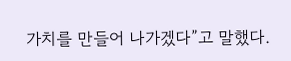가치를 만들어 나가겠다”고 말했다.